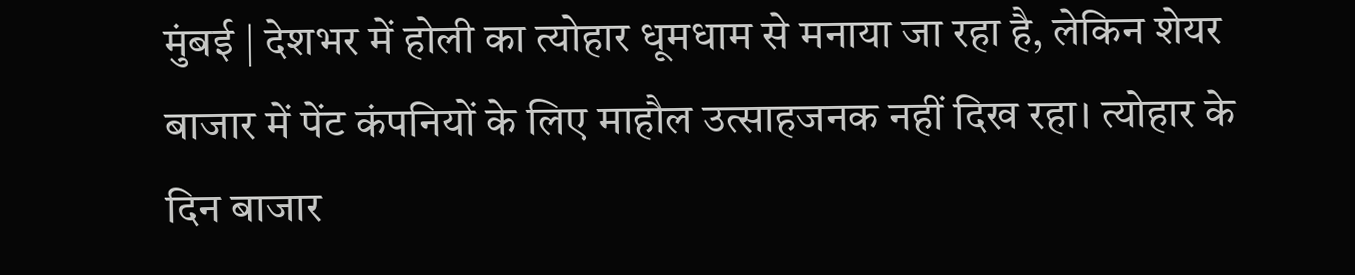मुंबई | देशभर में होली का त्योहार धूमधाम से मनाया जा रहा है, लेकिन शेयर बाजार में पेंट कंपनियों के लिए माहौल उत्साहजनक नहीं दिख रहा। त्योहार के दिन बाजार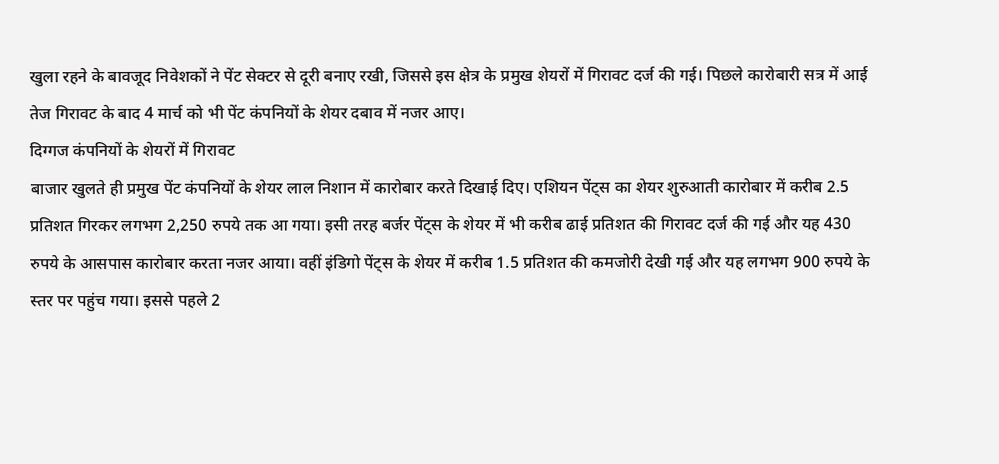खुला रहने के बावजूद निवेशकों ने पेंट सेक्टर से दूरी बनाए रखी, जिससे इस क्षेत्र के प्रमुख शेयरों में गिरावट दर्ज की गई। पिछले कारोबारी सत्र में आई तेज गिरावट के बाद 4 मार्च को भी पेंट कंपनियों के शेयर दबाव में नजर आए।
दिग्गज कंपनियों के शेयरों में गिरावट
बाजार खुलते ही प्रमुख पेंट कंपनियों के शेयर लाल निशान में कारोबार करते दिखाई दिए। एशियन पेंट्स का शेयर शुरुआती कारोबार में करीब 2.5 प्रतिशत गिरकर लगभग 2,250 रुपये तक आ गया। इसी तरह बर्जर पेंट्स के शेयर में भी करीब ढाई प्रतिशत की गिरावट दर्ज की गई और यह 430 रुपये के आसपास कारोबार करता नजर आया। वहीं इंडिगो पेंट्स के शेयर में करीब 1.5 प्रतिशत की कमजोरी देखी गई और यह लगभग 900 रुपये के स्तर पर पहुंच गया। इससे पहले 2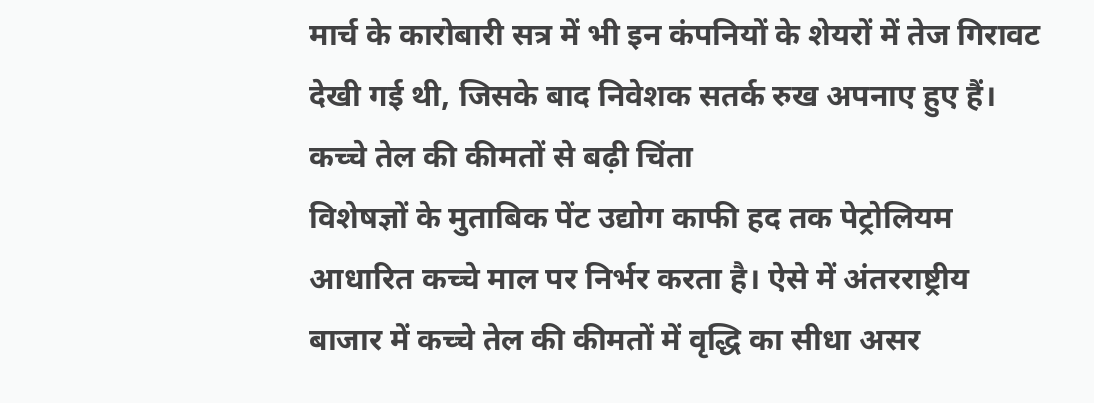मार्च के कारोबारी सत्र में भी इन कंपनियों के शेयरों में तेज गिरावट देखी गई थी, जिसके बाद निवेशक सतर्क रुख अपनाए हुए हैं।
कच्चे तेल की कीमतों से बढ़ी चिंता
विशेषज्ञों के मुताबिक पेंट उद्योग काफी हद तक पेट्रोलियम आधारित कच्चे माल पर निर्भर करता है। ऐसे में अंतरराष्ट्रीय बाजार में कच्चे तेल की कीमतों में वृद्धि का सीधा असर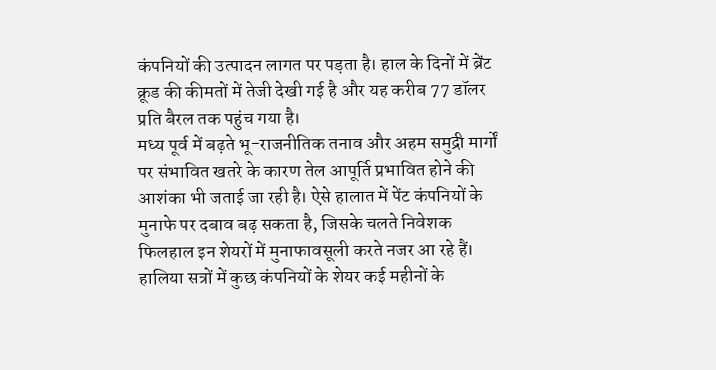कंपनियों की उत्पादन लागत पर पड़ता है। हाल के दिनों में ब्रेंट क्रूड की कीमतों में तेजी देखी गई है और यह करीब 77 डॉलर प्रति बैरल तक पहुंच गया है।
मध्य पूर्व में बढ़ते भू-राजनीतिक तनाव और अहम समुद्री मार्गों पर संभावित खतरे के कारण तेल आपूर्ति प्रभावित होने की आशंका भी जताई जा रही है। ऐसे हालात में पेंट कंपनियों के मुनाफे पर दबाव बढ़ सकता है, जिसके चलते निवेशक फिलहाल इन शेयरों में मुनाफावसूली करते नजर आ रहे हैं। हालिया सत्रों में कुछ कंपनियों के शेयर कई महीनों के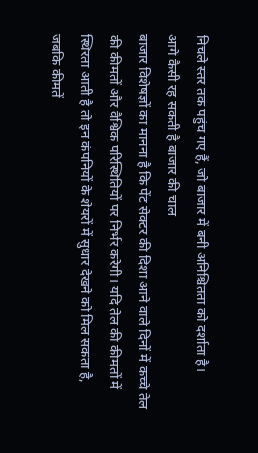निचले स्तर तक पहुंच गए हैं, जो बाजार में बनी अनिश्चितता को दर्शाता है।
आगे कैसी रह सकती है बाजार की चाल
बाजार विशेषज्ञों का मानना है कि पेंट सेक्टर की दिशा आने वाले दिनों में कच्चे तेल की कीमतों और वैश्विक परिस्थितियों पर निर्भर करेगी। यदि तेल की कीमतों में स्थिरता आती है तो इन कंपनियों के शेयरों में सुधार देखने को मिल सकता है, जबकि कीमतें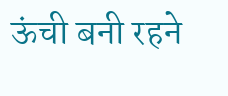ऊंची बनी रहने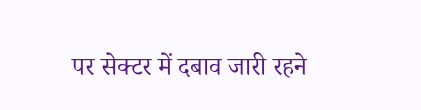पर सेक्टर में दबाव जारी रहने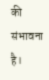की संभावना है।